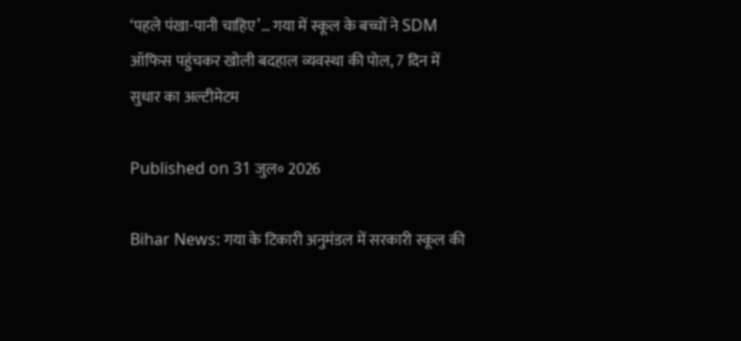‘पहले पंखा-पानी चाहिए’… गया में स्कूल के बच्चों ने SDM ऑफिस पहुंचकर खोली बदहाल व्यवस्था की पोल, 7 दिन में सुधार का अल्टीमेटम

Published on 31 जुल॰ 2026

Bihar News: गया के टिकारी अनुमंडल में सरकारी स्कूल की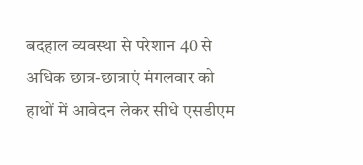बदहाल व्यवस्था से परेशान 40 से अधिक छात्र-छात्राएं मंगलवार को हाथों में आवेदन लेकर सीधे एसडीएम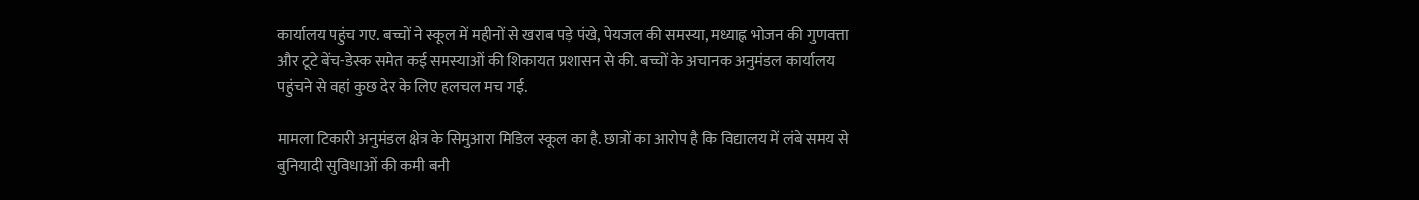कार्यालय पहुंच गए. बच्चों ने स्कूल में महीनों से खराब पड़े पंखे, पेयजल की समस्या, मध्याह्न भोजन की गुणवत्ता और टूटे बेंच-डेस्क समेत कई समस्याओं की शिकायत प्रशासन से की. बच्चों के अचानक अनुमंडल कार्यालय पहुंचने से वहां कुछ देर के लिए हलचल मच गई.

मामला टिकारी अनुमंडल क्षेत्र के सिमुआरा मिडिल स्कूल का है. छात्रों का आरोप है कि विद्यालय में लंबे समय से बुनियादी सुविधाओं की कमी बनी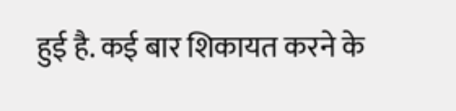हुई है. कई बार शिकायत करने के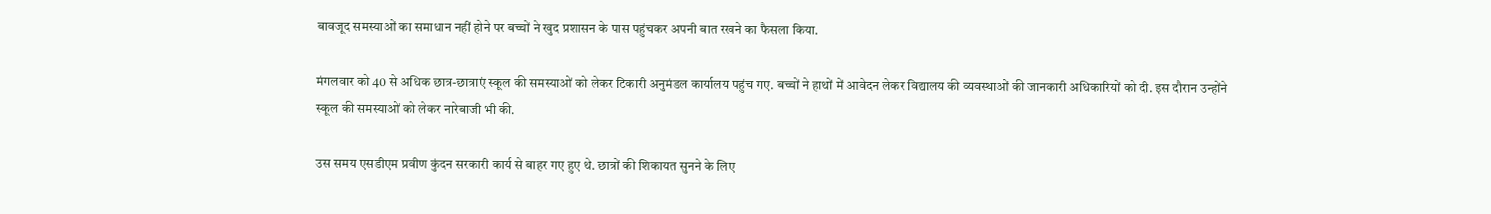बावजूद समस्याओं का समाधान नहीं होने पर बच्चों ने खुद प्रशासन के पास पहुंचकर अपनी बात रखने का फैसला किया.

मंगलवार को 40 से अधिक छात्र-छात्राएं स्कूल की समस्याओं को लेकर टिकारी अनुमंडल कार्यालय पहुंच गए. बच्चों ने हाथों में आवेदन लेकर विद्यालय की व्यवस्थाओं की जानकारी अधिकारियों को दी. इस दौरान उन्होंने स्कूल की समस्याओं को लेकर नारेबाजी भी की.

उस समय एसडीएम प्रवीण कुंदन सरकारी कार्य से बाहर गए हुए थे. छात्रों की शिकायत सुनने के लिए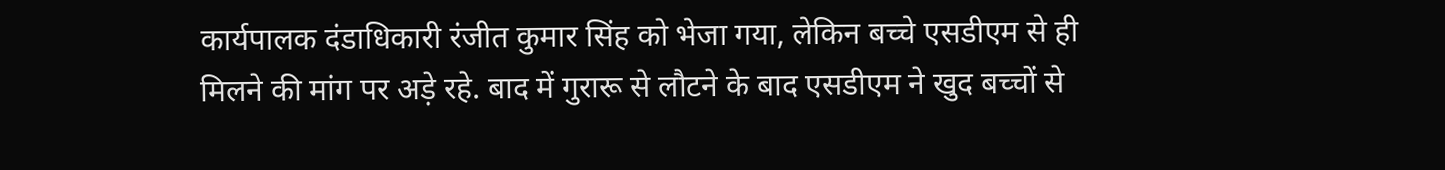कार्यपालक दंडाधिकारी रंजीत कुमार सिंह को भेजा गया, लेकिन बच्चे एसडीएम से ही मिलने की मांग पर अड़े रहे. बाद में गुरारू से लौटने के बाद एसडीएम ने खुद बच्चों से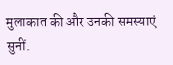मुलाकात की और उनकी समस्याएं सुनीं.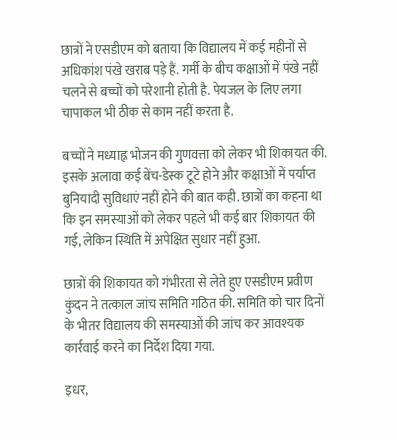छात्रों ने एसडीएम को बताया कि विद्यालय में कई महीनों से अधिकांश पंखे खराब पड़े हैं. गर्मी के बीच कक्षाओं में पंखे नहीं चलने से बच्चों को परेशानी होती है. पेयजल के लिए लगा चापाकल भी ठीक से काम नहीं करता है.

बच्चों ने मध्याह्न भोजन की गुणवत्ता को लेकर भी शिकायत की. इसके अलावा कई बेंच-डेस्क टूटे होने और कक्षाओं में पर्याप्त बुनियादी सुविधाएं नहीं होने की बात कही. छात्रों का कहना था कि इन समस्याओं को लेकर पहले भी कई बार शिकायत की गई, लेकिन स्थिति में अपेक्षित सुधार नहीं हुआ.

छात्रों की शिकायत को गंभीरता से लेते हुए एसडीएम प्रवीण कुंदन ने तत्काल जांच समिति गठित की. समिति को चार दिनों के भीतर विद्यालय की समस्याओं की जांच कर आवश्यक कार्रवाई करने का निर्देश दिया गया.

इधर,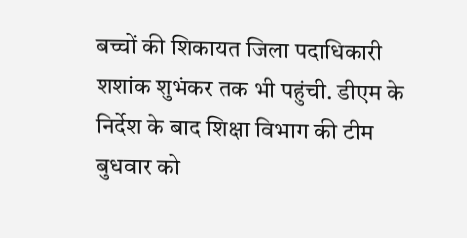बच्चों की शिकायत जिला पदाधिकारी शशांक शुभंकर तक भी पहुंची. डीएम के निर्देश के बाद शिक्षा विभाग की टीम बुधवार को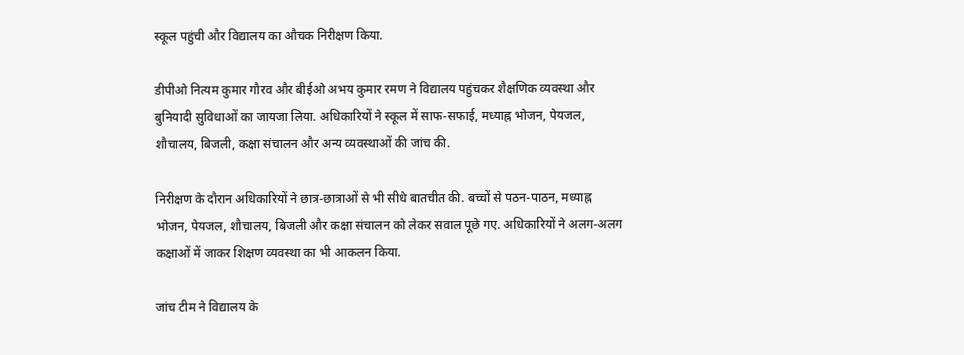स्कूल पहुंची और विद्यालय का औचक निरीक्षण किया.

डीपीओ नित्यम कुमार गौरव और बीईओ अभय कुमार रमण ने विद्यालय पहुंचकर शैक्षणिक व्यवस्था और बुनियादी सुविधाओं का जायजा लिया. अधिकारियों ने स्कूल में साफ-सफाई, मध्याह्न भोजन, पेयजल, शौचालय, बिजली, कक्षा संचालन और अन्य व्यवस्थाओं की जांच की.

निरीक्षण के दौरान अधिकारियों ने छात्र-छात्राओं से भी सीधे बातचीत की. बच्चों से पठन-पाठन, मध्याह्न भोजन, पेयजल, शौचालय, बिजली और कक्षा संचालन को लेकर सवाल पूछे गए. अधिकारियों ने अलग-अलग कक्षाओं में जाकर शिक्षण व्यवस्था का भी आकलन किया.

जांच टीम ने विद्यालय के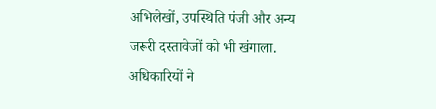अभिलेखों, उपस्थिति पंजी और अन्य जरूरी दस्तावेजों को भी खंगाला. अधिकारियों ने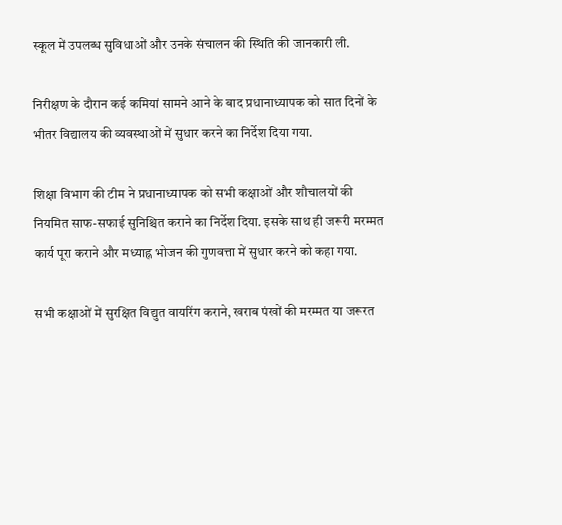स्कूल में उपलब्ध सुविधाओं और उनके संचालन की स्थिति की जानकारी ली.

निरीक्षण के दौरान कई कमियां सामने आने के बाद प्रधानाध्यापक को सात दिनों के भीतर विद्यालय की व्यवस्थाओं में सुधार करने का निर्देश दिया गया.

शिक्षा विभाग की टीम ने प्रधानाध्यापक को सभी कक्षाओं और शौचालयों की नियमित साफ-सफाई सुनिश्चित कराने का निर्देश दिया. इसके साथ ही जरूरी मरम्मत कार्य पूरा कराने और मध्याह्न भोजन की गुणवत्ता में सुधार करने को कहा गया.

सभी कक्षाओं में सुरक्षित विद्युत वायरिंग कराने, खराब पंखों की मरम्मत या जरूरत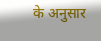के अनुसार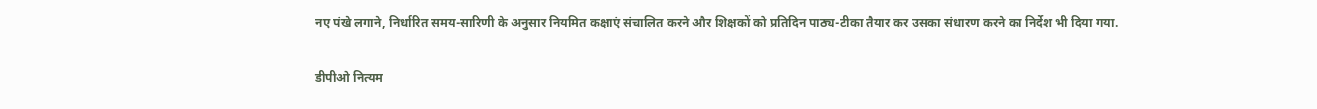नए पंखे लगाने, निर्धारित समय-सारिणी के अनुसार नियमित कक्षाएं संचालित करने और शिक्षकों को प्रतिदिन पाठ्य-टीका तैयार कर उसका संधारण करने का निर्देश भी दिया गया.

डीपीओ नित्यम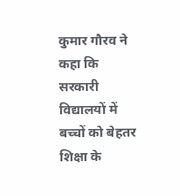कुमार गौरव ने कहा कि सरकारी विद्यालयों में बच्चों को बेहतर शिक्षा के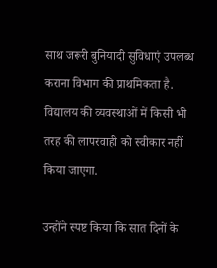साथ जरूरी बुनियादी सुविधाएं उपलब्ध कराना विभाग की प्राथमिकता है. विद्यालय की व्यवस्थाओं में किसी भी तरह की लापरवाही को स्वीकार नहीं किया जाएगा.

उन्होंने स्पष्ट किया कि सात दिनों के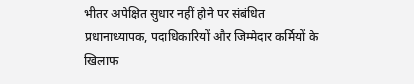भीतर अपेक्षित सुधार नहीं होने पर संबंधित प्रधानाध्यापक, पदाधिकारियों और जिम्मेदार कर्मियों के खिलाफ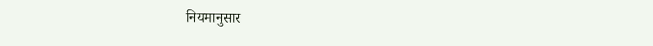नियमानुसार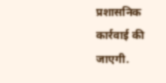प्रशासनिक कार्रवाई की जाएगी.